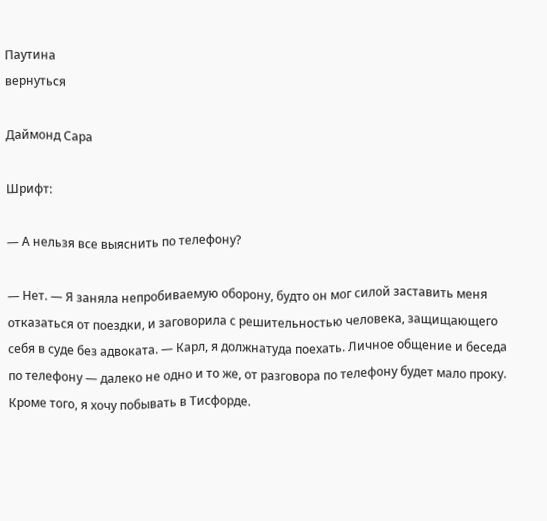Паутина
вернуться

Даймонд Сара

Шрифт:

— А нельзя все выяснить по телефону?

— Нет. — Я заняла непробиваемую оборону, будто он мог силой заставить меня отказаться от поездки, и заговорила с решительностью человека, защищающего себя в суде без адвоката. — Карл, я должнатуда поехать. Личное общение и беседа по телефону — далеко не одно и то же, от разговора по телефону будет мало проку. Кроме того, я хочу побывать в Тисфорде.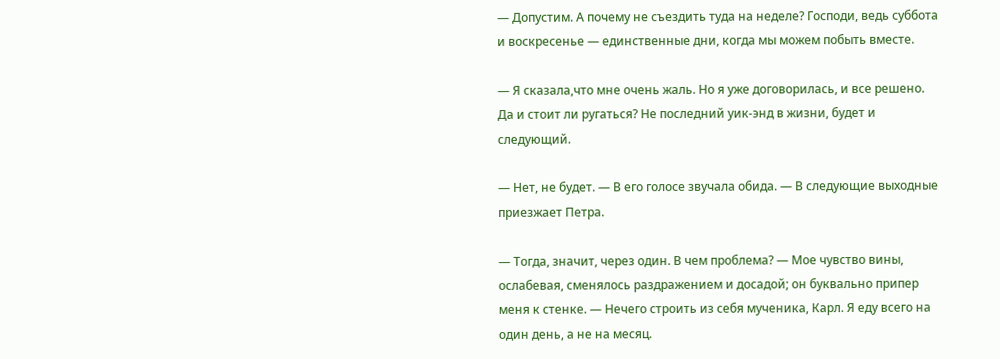— Допустим. А почему не съездить туда на неделе? Господи, ведь суббота и воскресенье — единственные дни, когда мы можем побыть вместе.

— Я сказала,что мне очень жаль. Но я уже договорилась, и все решено. Да и стоит ли ругаться? Не последний уик-энд в жизни, будет и следующий.

— Нет, не будет. — В его голосе звучала обида. — В следующие выходные приезжает Петра.

— Тогда, значит, через один. В чем проблема? — Мое чувство вины, ослабевая, сменялось раздражением и досадой; он буквально припер меня к стенке. — Нечего строить из себя мученика, Карл. Я еду всего на один день, а не на месяц.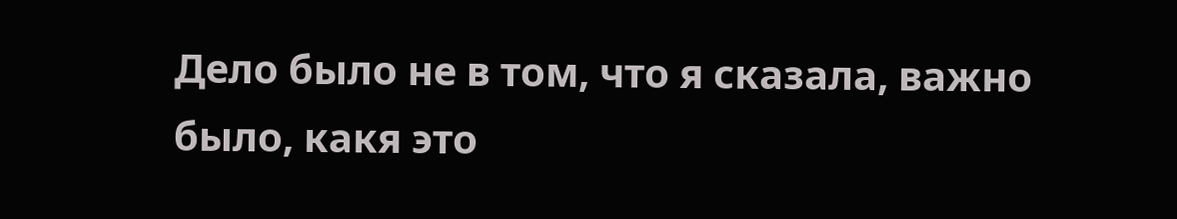Дело было не в том, что я сказала, важно было, какя это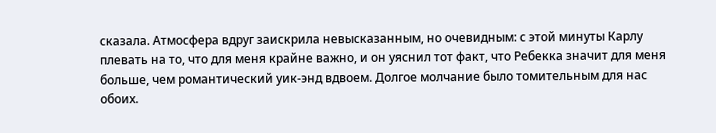сказала. Атмосфера вдруг заискрила невысказанным, но очевидным: с этой минуты Карлу плевать на то, что для меня крайне важно, и он уяснил тот факт, что Ребекка значит для меня больше, чем романтический уик-энд вдвоем. Долгое молчание было томительным для нас обоих.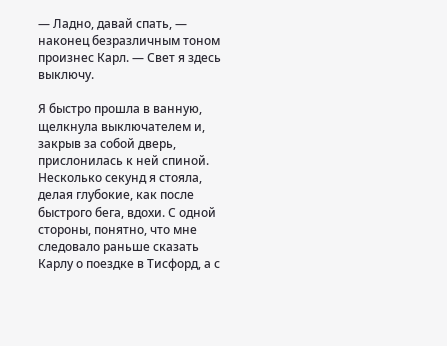— Ладно, давай спать, — наконец безразличным тоном произнес Карл. — Свет я здесь выключу.

Я быстро прошла в ванную, щелкнула выключателем и, закрыв за собой дверь, прислонилась к ней спиной. Несколько секунд я стояла, делая глубокие, как после быстрого бега, вдохи. С одной стороны, понятно, что мне следовало раньше сказать Карлу о поездке в Тисфорд, а с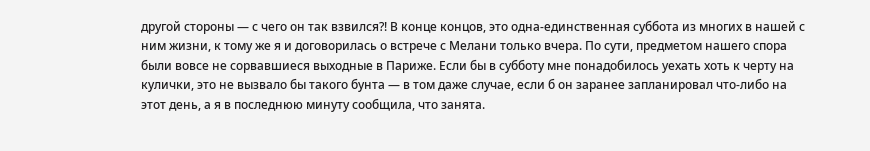другой стороны — с чего он так взвился?! В конце концов, это одна-единственная суббота из многих в нашей с ним жизни, к тому же я и договорилась о встрече с Мелани только вчера. По сути, предметом нашего спора были вовсе не сорвавшиеся выходные в Париже. Если бы в субботу мне понадобилось уехать хоть к черту на кулички, это не вызвало бы такого бунта — в том даже случае, если б он заранее запланировал что-либо на этот день, а я в последнюю минуту сообщила, что занята.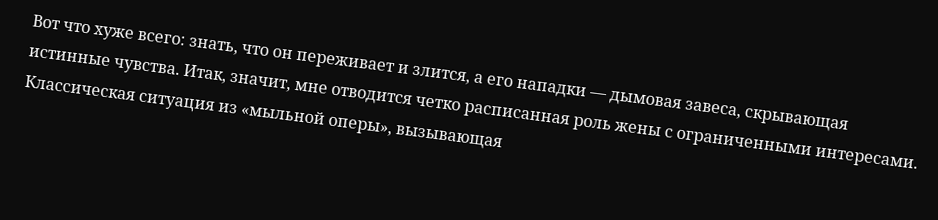Вот что хуже всего: знать, что он переживает и злится, а его нападки — дымовая завеса, скрывающая истинные чувства. Итак, значит, мне отводится четко расписанная роль жены с ограниченными интересами. Классическая ситуация из «мыльной оперы», вызывающая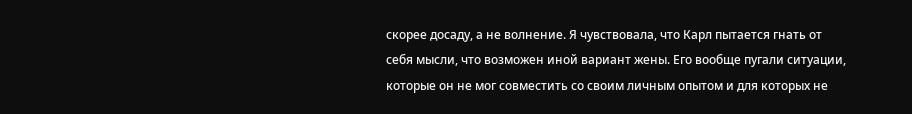скорее досаду, а не волнение. Я чувствовала, что Карл пытается гнать от себя мысли, что возможен иной вариант жены. Его вообще пугали ситуации, которые он не мог совместить со своим личным опытом и для которых не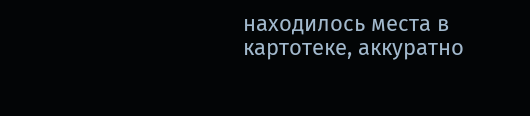находилось места в картотеке, аккуратно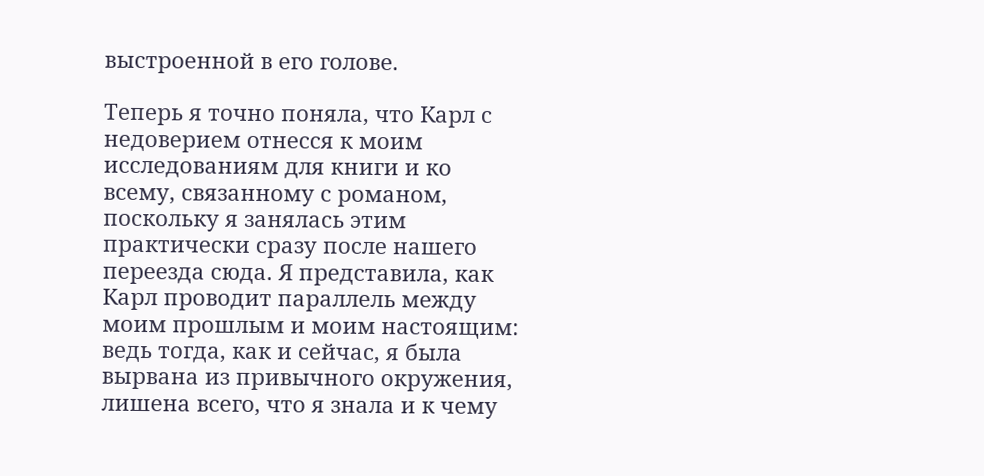выстроенной в его голове.

Теперь я точно поняла, что Карл с недоверием отнесся к моим исследованиям для книги и ко всему, связанному с романом, поскольку я занялась этим практически сразу после нашего переезда сюда. Я представила, как Карл проводит параллель между моим прошлым и моим настоящим: ведь тогда, как и сейчас, я была вырвана из привычного окружения, лишена всего, что я знала и к чему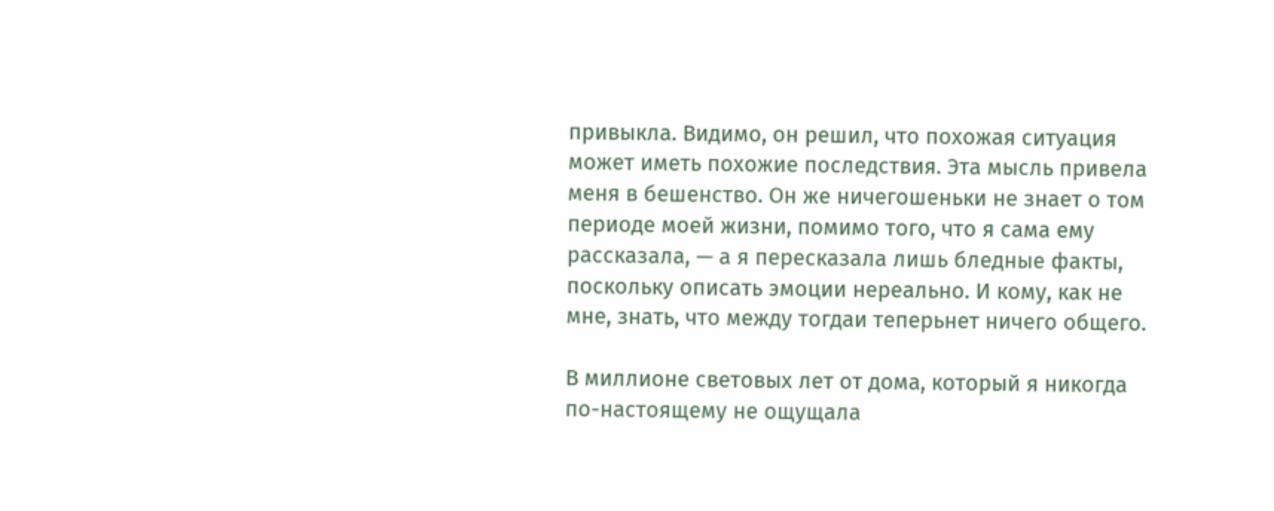привыкла. Видимо, он решил, что похожая ситуация может иметь похожие последствия. Эта мысль привела меня в бешенство. Он же ничегошеньки не знает о том периоде моей жизни, помимо того, что я сама ему рассказала, — а я пересказала лишь бледные факты, поскольку описать эмоции нереально. И кому, как не мне, знать, что между тогдаи теперьнет ничего общего.

В миллионе световых лет от дома, который я никогда по-настоящему не ощущала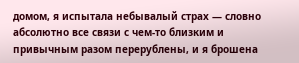домом, я испытала небывалый страх — словно абсолютно все связи с чем-то близким и привычным разом перерублены, и я брошена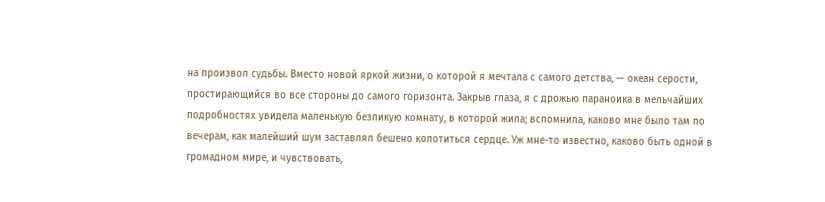на произвол судьбы. Вместо новой яркой жизни, о которой я мечтала с самого детства, — океан серости, простирающийся во все стороны до самого горизонта. Закрыв глаза, я с дрожью параноика в мельчайших подробностях увидела маленькую безликую комнату, в которой жила; вспомнила, каково мне было там по вечерам, как малейший шум заставлял бешено колотиться сердце. Уж мне-то известно, каково быть одной в громадном мире, и чувствовать,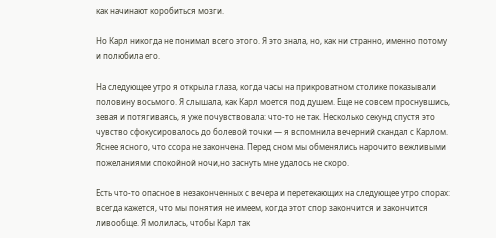как начинают коробиться мозги.

Но Карл никогда не понимал всего этого. Я это знала, но, как ни странно, именно потому и полюбила его.

На следующее утро я открыла глаза, когда часы на прикроватном столике показывали половину восьмого. Я слышала, как Карл моется под душем. Еще не совсем проснувшись, зевая и потягиваясь, я уже почувствовала: что-то не так. Несколько секунд спустя это чувство сфокусировалось до болевой точки — я вспомнила вечерний скандал с Карлом. Яснее ясного, что ссора не закончена. Перед сном мы обменялись нарочито вежливыми пожеланиями спокойной ночи,но заснуть мне удалось не скоро.

Есть что-то опасное в незаконченных с вечера и перетекающих на следующее утро спорах: всегда кажется, что мы понятия не имеем, когда этот спор закончится и закончится ливообще. Я молилась, чтобы Карл так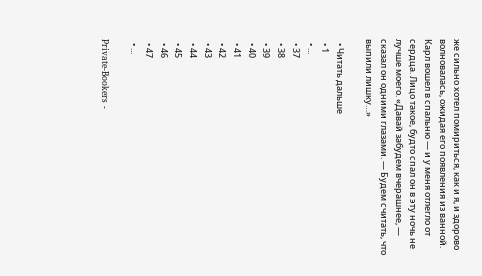же сильно хотел помириться, как и я, и здорово волновалась, ожидая его появления из ванной. Карл вошел в спальню — и у меня отлегло от сердца. Лицо такое, будто спал он в эту ночь не лучше моего. «Давай забудем вчерашнее, — сказал он одними глазами. — Будем считать, что выпили лишку…»

  • Читать дальше
  • 1
  • ...
  • 37
  • 38
  • 39
  • 40
  • 41
  • 42
  • 43
  • 44
  • 45
  • 46
  • 47
  • ...

Private-Bookers -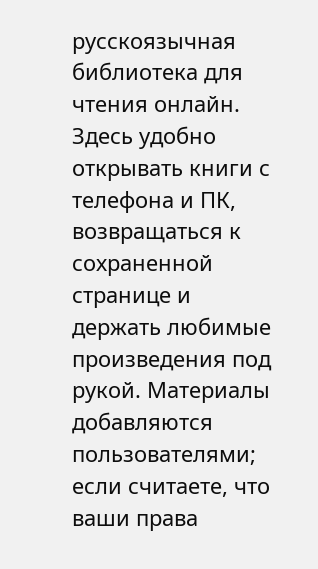русскоязычная библиотека для чтения онлайн. Здесь удобно открывать книги с телефона и ПК, возвращаться к сохраненной странице и держать любимые произведения под рукой. Материалы добавляются пользователями; если считаете, что ваши права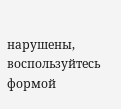нарушены, воспользуйтесь формой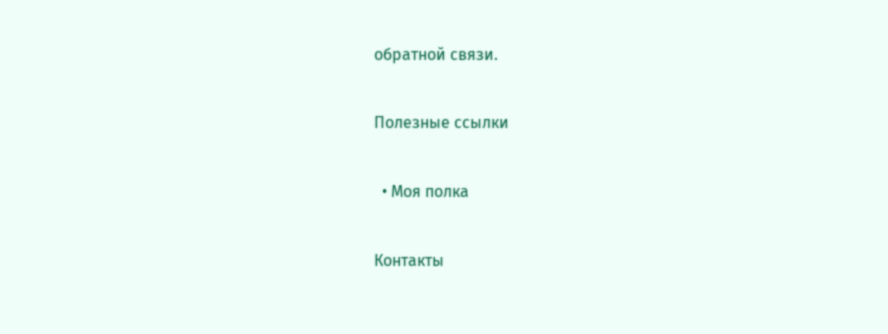обратной связи.

Полезные ссылки

  • Моя полка

Контакты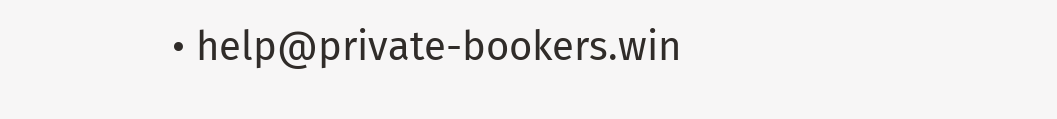• help@private-bookers.win